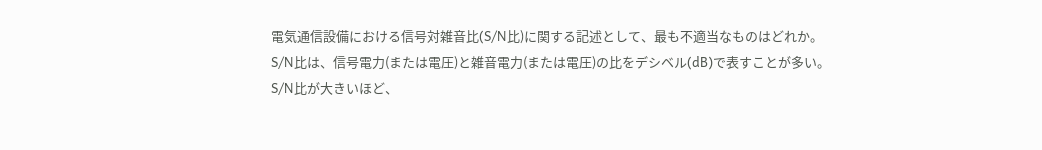電気通信設備における信号対雑音比(S/N比)に関する記述として、最も不適当なものはどれか。
S/N比は、信号電力(または電圧)と雑音電力(または電圧)の比をデシベル(dB)で表すことが多い。
S/N比が大きいほど、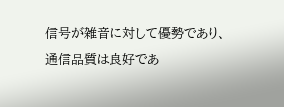信号が雑音に対して優勢であり、通信品質は良好であ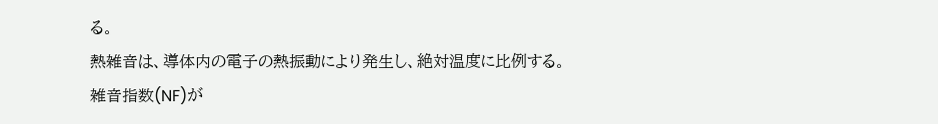る。
熱雑音は、導体内の電子の熱振動により発生し、絶対温度に比例する。
雑音指数(NF)が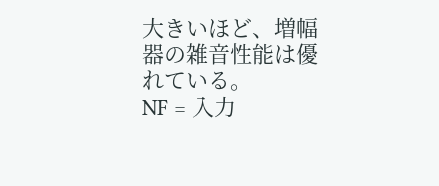大きいほど、増幅器の雑音性能は優れている。
NF = 入力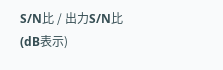S/N比 / 出力S/N比 (dB表示)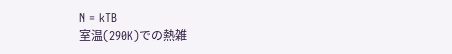N = kTB
室温(290K)での熱雑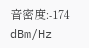音密度:-174 dBm/Hz